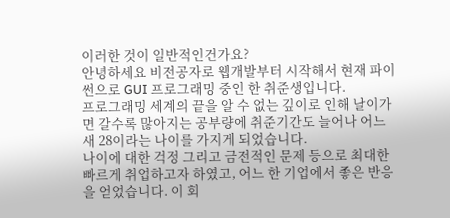이러한 것이 일반적인건가요?
안녕하세요 비전공자로 웹개발부터 시작해서 현재 파이썬으로 GUI 프로그래밍 중인 한 취준생입니다.
프로그래밍 세계의 끝을 알 수 없는 깊이로 인해 날이가면 갈수록 많아지는 공부량에 취준기간도 늘어나 어느새 28이라는 나이를 가지게 되었습니다.
나이에 대한 걱정 그리고 금전적인 문제 등으로 최대한 빠르게 취업하고자 하였고, 어느 한 기업에서 좋은 반응을 얻었습니다. 이 회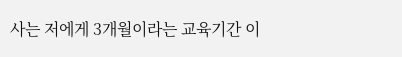사는 저에게 3개월이라는 교육기간 이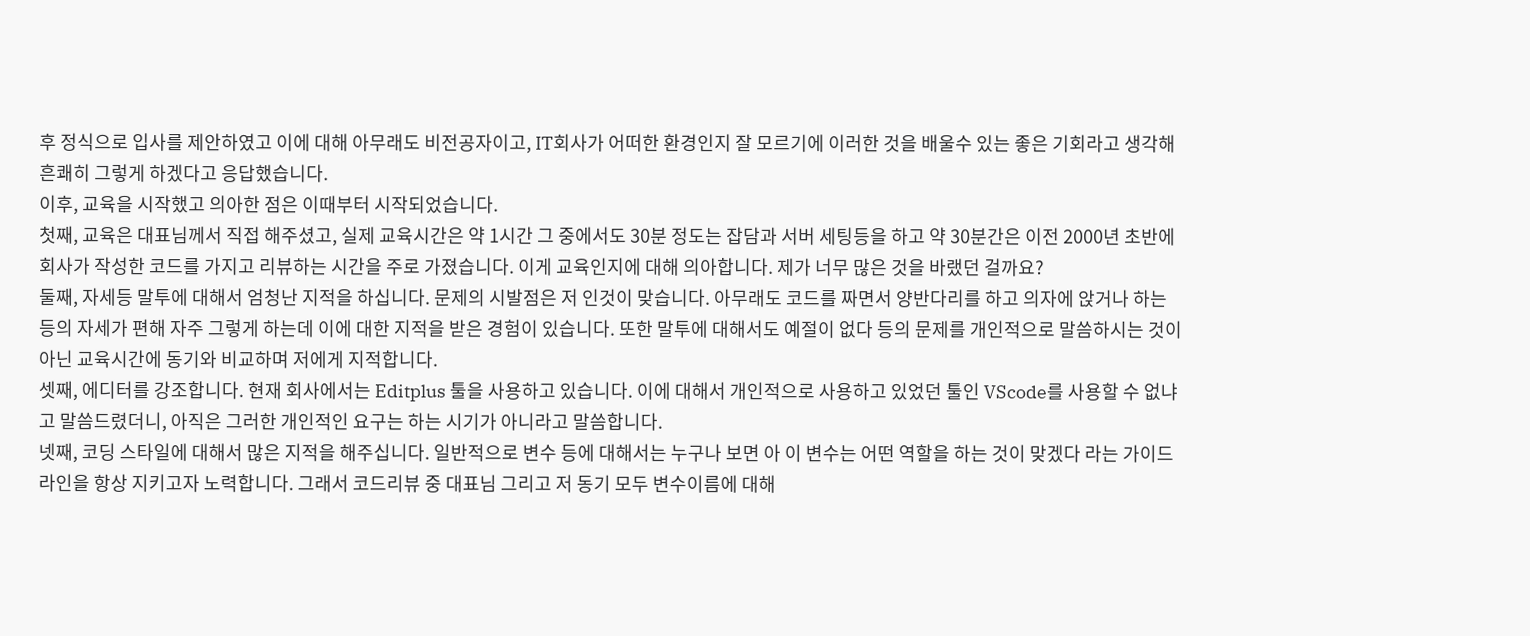후 정식으로 입사를 제안하였고 이에 대해 아무래도 비전공자이고, IT회사가 어떠한 환경인지 잘 모르기에 이러한 것을 배울수 있는 좋은 기회라고 생각해 흔쾌히 그렇게 하겠다고 응답했습니다.
이후, 교육을 시작했고 의아한 점은 이때부터 시작되었습니다.
첫째, 교육은 대표님께서 직접 해주셨고, 실제 교육시간은 약 1시간 그 중에서도 30분 정도는 잡담과 서버 세팅등을 하고 약 30분간은 이전 2000년 초반에 회사가 작성한 코드를 가지고 리뷰하는 시간을 주로 가졌습니다. 이게 교육인지에 대해 의아합니다. 제가 너무 많은 것을 바랬던 걸까요?
둘째, 자세등 말투에 대해서 엄청난 지적을 하십니다. 문제의 시발점은 저 인것이 맞습니다. 아무래도 코드를 짜면서 양반다리를 하고 의자에 앉거나 하는 등의 자세가 편해 자주 그렇게 하는데 이에 대한 지적을 받은 경험이 있습니다. 또한 말투에 대해서도 예절이 없다 등의 문제를 개인적으로 말씀하시는 것이 아닌 교육시간에 동기와 비교하며 저에게 지적합니다.
셋째, 에디터를 강조합니다. 현재 회사에서는 Editplus 툴을 사용하고 있습니다. 이에 대해서 개인적으로 사용하고 있었던 툴인 VScode를 사용할 수 없냐고 말씀드렸더니, 아직은 그러한 개인적인 요구는 하는 시기가 아니라고 말씀합니다.
넷째, 코딩 스타일에 대해서 많은 지적을 해주십니다. 일반적으로 변수 등에 대해서는 누구나 보면 아 이 변수는 어떤 역할을 하는 것이 맞겠다 라는 가이드라인을 항상 지키고자 노력합니다. 그래서 코드리뷰 중 대표님 그리고 저 동기 모두 변수이름에 대해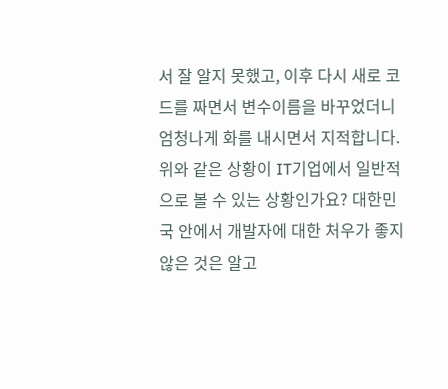서 잘 알지 못했고, 이후 다시 새로 코드를 짜면서 변수이름을 바꾸었더니 엄청나게 화를 내시면서 지적합니다.
위와 같은 상황이 IT기업에서 일반적으로 볼 수 있는 상황인가요? 대한민국 안에서 개발자에 대한 처우가 좋지 않은 것은 알고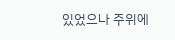있었으나 주위에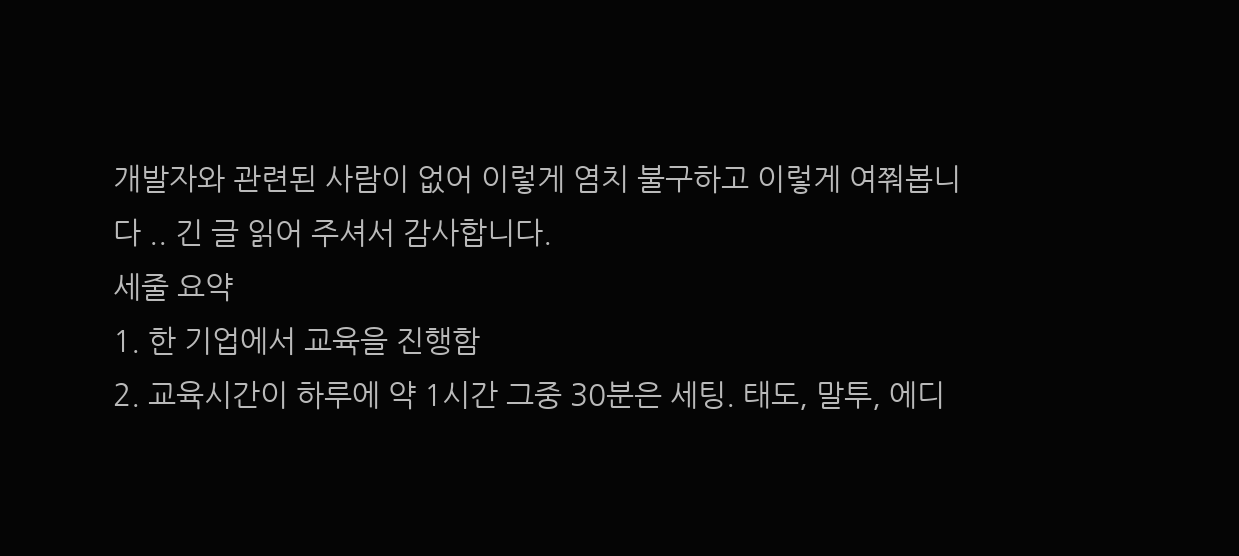개발자와 관련된 사람이 없어 이렇게 염치 불구하고 이렇게 여쭤봅니다 .. 긴 글 읽어 주셔서 감사합니다.
세줄 요약
1. 한 기업에서 교육을 진행함
2. 교육시간이 하루에 약 1시간 그중 30분은 세팅. 태도, 말투, 에디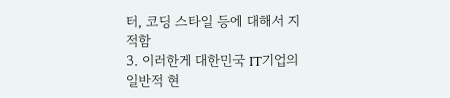터, 코딩 스타일 등에 대해서 지적함
3. 이러한게 대한민국 IT기업의 일반적 현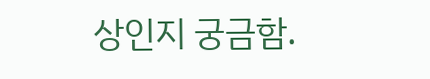상인지 궁금함.